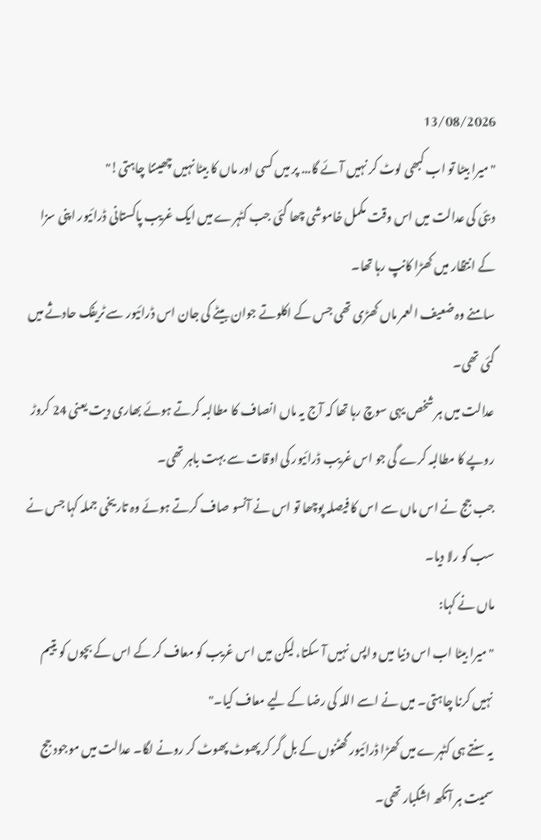13/08/2026
"میرا بیٹا تو اب کبھی لوٹ کر نہیں آئے گا... پر میں کسی اور ماں کا بیٹا نہیں چھیننا چاہتی!"
دبئی کی عدالت میں اس وقت مکمل خاموشی چھا گئی جب کٹہرے میں ایک غریب پاکستانی ڈرائیور اپنی سزا کے انتظار میں کھڑا کانپ رہا تھا۔
سامنے وہ ضعیف العمر ماں کھڑی تھی جس کے اکلوتے جوان بیٹے کی جان اس ڈرائیور سے ٹریفک حادثے میں گئی تھی۔
عدالت میں ہر شخص یہی سوچ رہا تھا کہ آج یہ ماں انصاف کا مطالبہ کرتے ہوئے بھاری دیت یعنی 24 کروڑ روپے کا مطالبہ کرے گی جو اس غریب ڈرائیور کی اوقات سے بہت باہر تھی۔
جب جج نے اس ماں سے اس کا فیصلہ پوچھا تو اس نے آنسو صاف کرتے ہوئے وہ تاریخی جملہ کہا جس نے سب کو رلا دیا۔
ماں نے کہا:
"میرا بیٹا اب اس دنیا میں واپس نہیں آ سکتا، لیکن میں اس غریب کو معاف کر کے اس کے بچوں کو یتیم نہیں کرنا چاہتی۔ میں نے اسے اللہ کی رضا کے لیے معاف کیا۔"
یہ سنتے ہی کٹہرے میں کھڑا ڈرائیور گھٹنوں کے بل گر کر پھوٹ پھوٹ کر رونے لگا۔ عدالت میں موجود جج سمیت ہر آنکھ اشکبار تھی۔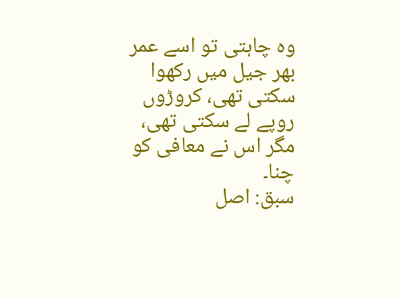وہ چاہتی تو اسے عمر بھر جیل میں رکھوا سکتی تھی، کروڑوں روپے لے سکتی تھی، مگر اس نے معافی کو چنا۔
سبق: اصل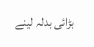بڑائی بدلہ لینے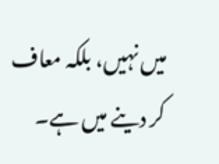میں نہیں، بلکہ معاف کر دینے میں ہے۔